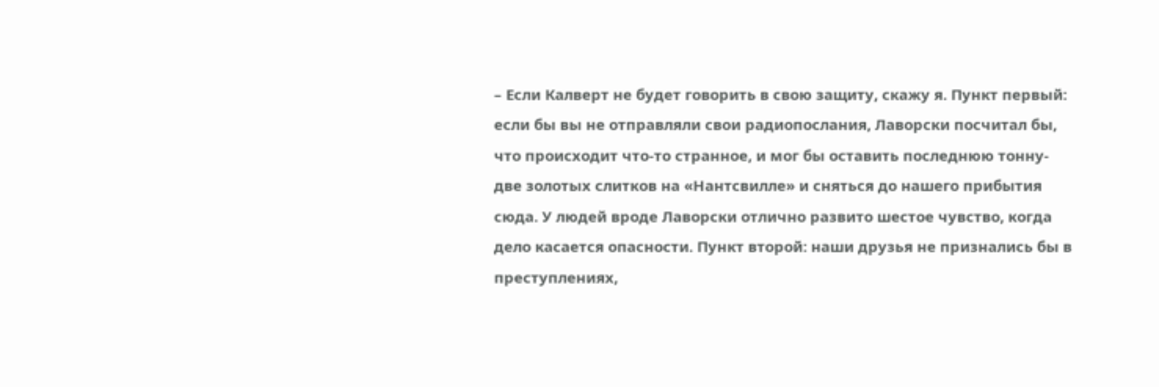– Если Калверт не будет говорить в свою защиту, скажу я. Пункт первый: если бы вы не отправляли свои радиопослания, Лаворски посчитал бы, что происходит что-то странное, и мог бы оставить последнюю тонну-две золотых слитков на «Нантсвилле» и сняться до нашего прибытия сюда. У людей вроде Лаворски отлично развито шестое чувство, когда дело касается опасности. Пункт второй: наши друзья не признались бы в преступлениях,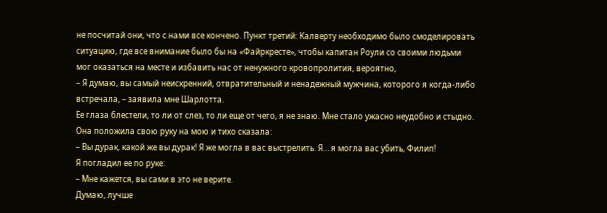не посчитай они, что с нами все кончено. Пункт третий: Калверту необходимо было смоделировать ситуацию, где все внимание было бы на «Файркресте», чтобы капитан Роули со своими людьми мог оказаться на месте и избавить нас от ненужного кровопролития, вероятно,
– Я думаю, вы самый неискренний, отвратительный и ненадежный мужчина, которого я когда-либо встречала, – заявила мне Шарлотта.
Ее глаза блестели, то ли от слез, то ли еще от чего, я не знаю. Мне стало ужасно неудобно и стыдно. Она положила свою руку на мою и тихо сказала:
– Вы дурак, какой же вы дурак! Я же могла в вас выстрелить. Я… я могла вас убить, Филип!
Я погладил ее по руке:
– Мне кажется, вы сами в это не верите.
Думаю, лучше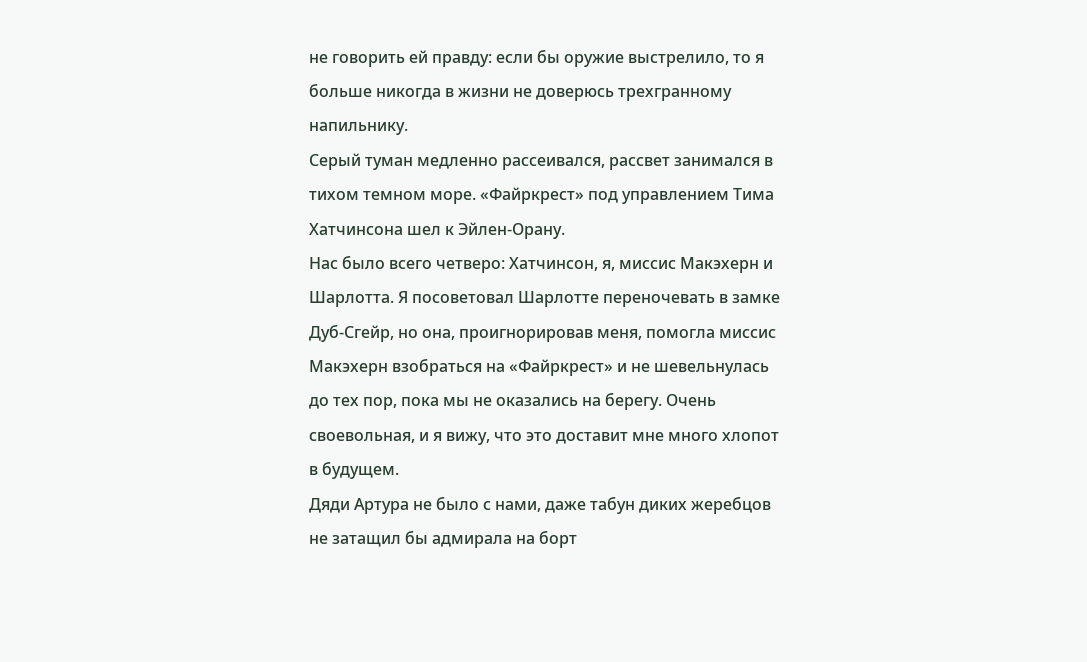не говорить ей правду: если бы оружие выстрелило, то я больше никогда в жизни не доверюсь трехгранному напильнику.
Серый туман медленно рассеивался, рассвет занимался в тихом темном море. «Файркрест» под управлением Тима Хатчинсона шел к Эйлен-Орану.
Нас было всего четверо: Хатчинсон, я, миссис Макэхерн и Шарлотта. Я посоветовал Шарлотте переночевать в замке Дуб-Сгейр, но она, проигнорировав меня, помогла миссис Макэхерн взобраться на «Файркрест» и не шевельнулась до тех пор, пока мы не оказались на берегу. Очень своевольная, и я вижу, что это доставит мне много хлопот в будущем.
Дяди Артура не было с нами, даже табун диких жеребцов не затащил бы адмирала на борт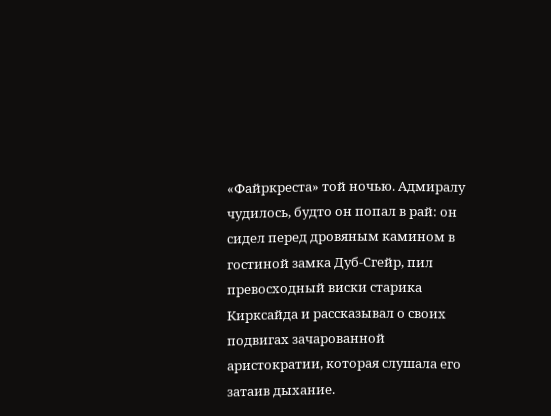«Файркреста» той ночью. Адмиралу чудилось, будто он попал в рай: он сидел перед дровяным камином в гостиной замка Дуб-Сгейр, пил превосходный виски старика Кирксайда и рассказывал о своих подвигах зачарованной аристократии, которая слушала его затаив дыхание.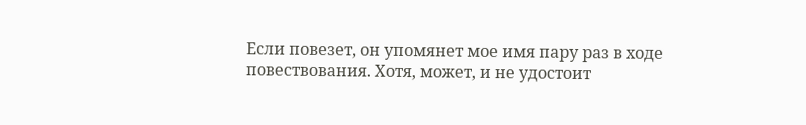Если повезет, он упомянет мое имя пару раз в ходе повествования. Хотя, может, и не удостоит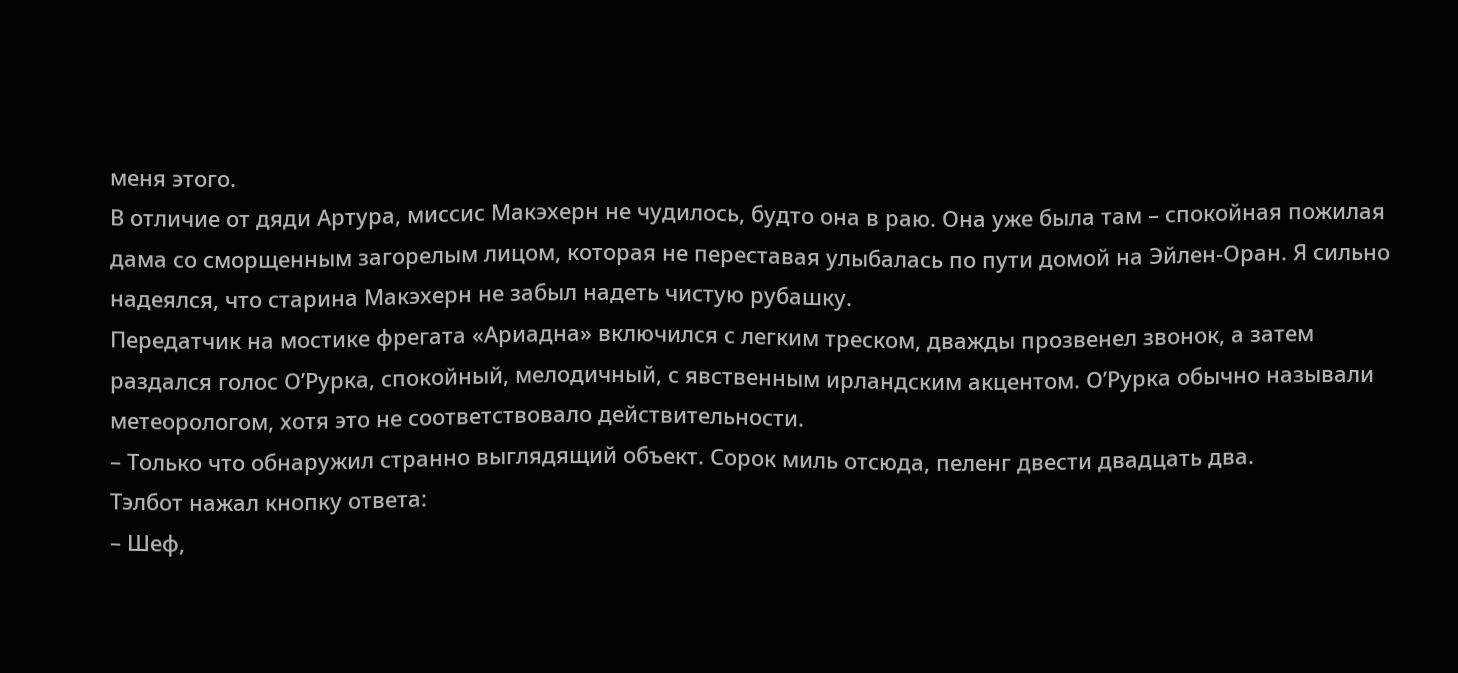меня этого.
В отличие от дяди Артура, миссис Макэхерн не чудилось, будто она в раю. Она уже была там – спокойная пожилая дама со сморщенным загорелым лицом, которая не переставая улыбалась по пути домой на Эйлен-Оран. Я сильно надеялся, что старина Макэхерн не забыл надеть чистую рубашку.
Передатчик на мостике фрегата «Ариадна» включился с легким треском, дважды прозвенел звонок, а затем раздался голос О’Рурка, спокойный, мелодичный, с явственным ирландским акцентом. О’Рурка обычно называли метеорологом, хотя это не соответствовало действительности.
– Только что обнаружил странно выглядящий объект. Сорок миль отсюда, пеленг двести двадцать два.
Тэлбот нажал кнопку ответа:
– Шеф,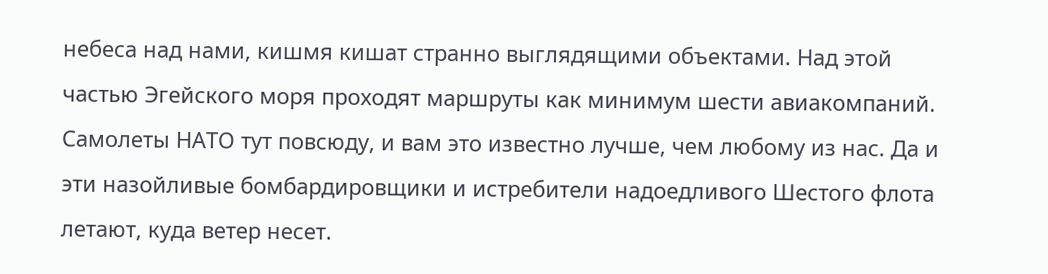небеса над нами, кишмя кишат странно выглядящими объектами. Над этой частью Эгейского моря проходят маршруты как минимум шести авиакомпаний. Самолеты НАТО тут повсюду, и вам это известно лучше, чем любому из нас. Да и эти назойливые бомбардировщики и истребители надоедливого Шестого флота летают, куда ветер несет.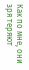Как по мне, они зря теряют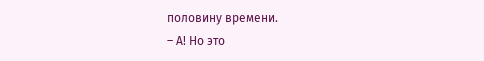половину времени.
– А! Но это